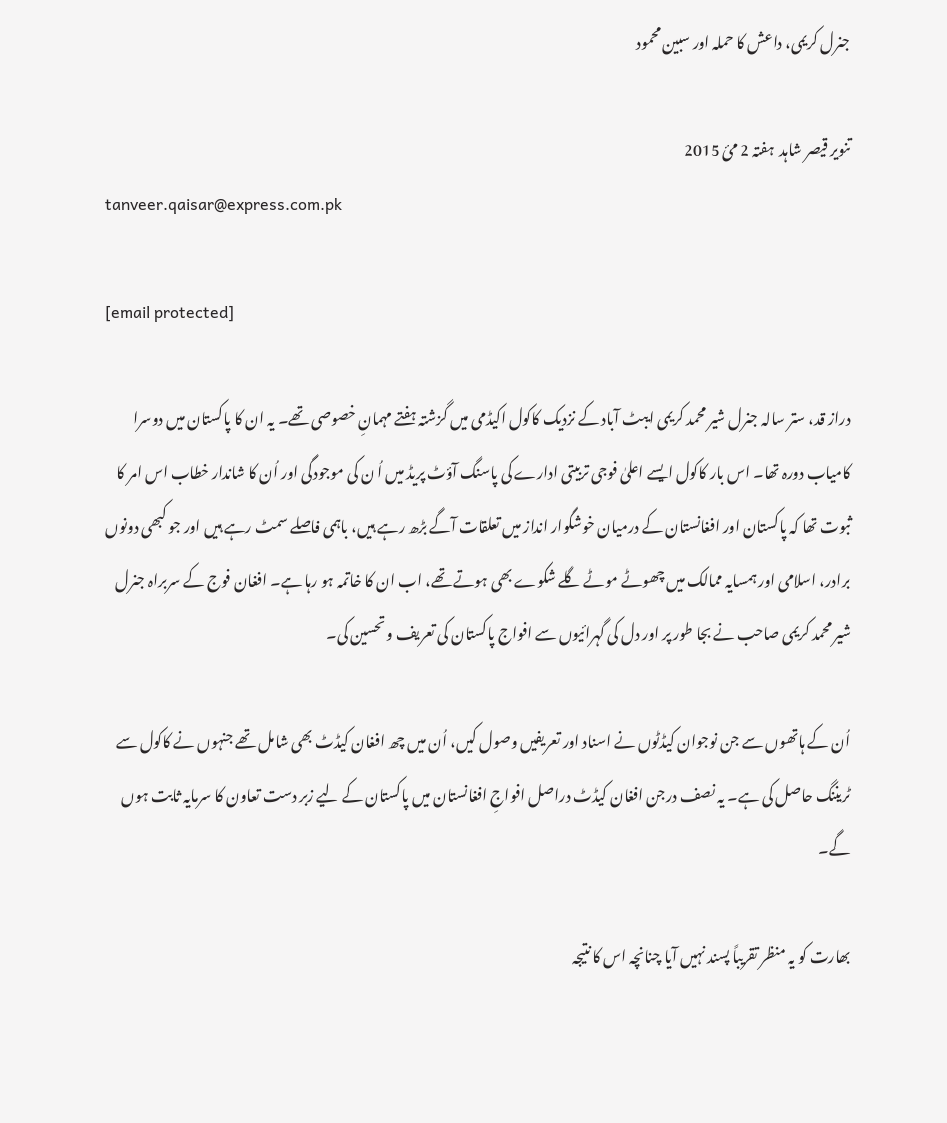جنرل کریمی، داعش کا حملہ اور سبین محمود

تنویر قیصر شاہد  ہفتہ 2 مئ 2015
tanveer.qaisar@express.com.pk

[email protected]

دراز قد، ستر سالہ جنرل شیر محمد کریمی ایبٹ آباد کے نزدیک کاکول اکیڈمی میں گزشتہ ہفتے مہمانِ خصوصی تھے۔ یہ ان کا پاکستان میں دوسرا کامیاب دورہ تھا۔ اس بار کاکول ایسے اعلیٰ فوجی تربیتی ادارے کی پاسنگ آؤٹ پریڈ میں اُ ن کی موجودگی اور اُن کا شاندار خطاب اس امر کا ثبوت تھا کہ پاکستان اور افغانستان کے درمیان خوشگوار انداز میں تعلقات آگے بڑھ رہے ہیں، باہمی فاصلے سمٹ رہے ہیں اور جو کبھی دونوں برادر، اسلامی اور ہمسایہ ممالک میں چھوٹے موٹے گلے شکوے بھی ہوتے تھے، اب ان کا خاتمہ ہو رہا ہے۔ افغان فوج کے سربراہ جنرل شیر محمد کریمی صاحب نے بجا طور پر اور دل کی گہرائیوں سے افواج پاکستان کی تعریف و تحسین کی۔

اُن کے ہاتھوں سے جن نوجوان کیڈٹوں نے اسناد اور تعریفیں وصول کیں، اُن میں چھ افغان کیڈٹ بھی شامل تھے جنہوں نے کاکول سے ٹریننگ حاصل کی ہے۔ یہ نصف درجن افغان کیڈٹ دراصل افواجِ افغانستان میں پاکستان کے لیے زبر دست تعاون کا سرمایہ ثابت ہوں گے۔

بھارت کو یہ منظر تقریباً پسند نہیں آیا چنانچہ اس کا نتیجہ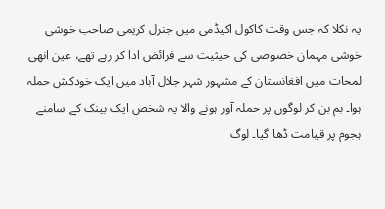یہ نکلا کہ جس وقت کاکول اکیڈمی میں جنرل کریمی صاحب خوشی خوشی مہمان خصوصی کی حیثیت سے فرائض ادا کر رہے تھے، عین انھی لمحات میں افغانستان کے مشہور شہر جلال آباد میں ایک خودکش حملہ ہوا۔ بم بن کر لوگوں پر حملہ آور ہونے والا یہ شخص ایک بینک کے سامنے ہجوم پر قیامت ڈھا گیا۔ لوگ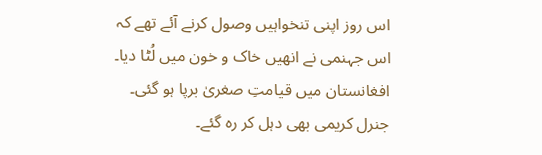اس روز اپنی تنخواہیں وصول کرنے آئے تھے کہ اس جہنمی نے انھیں خاک و خون میں لُٹا دیا۔ افغانستان میں قیامتِ صغریٰ برپا ہو گئی۔ جنرل کریمی بھی دہل کر رہ گئے۔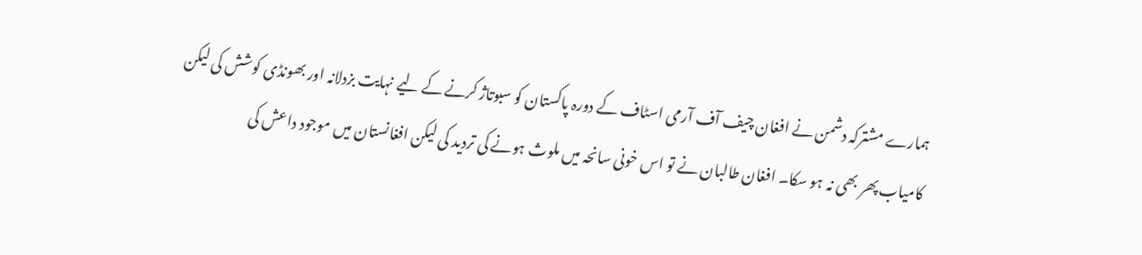ہمارے مشترکہ دشمن نے افغان چیف آف آرمی اسٹاف کے دورہ پاکستان کو سبوتاژ کرنے کے لیے نہایت بزدلانہ اور بھونڈی کوشش کی لیکن کامیاب پھر بھی نہ ہو سکا۔ افغان طالبان نے تو اس خونی سانحہ میں ملوث ہونے کی تردید کی لیکن افغانستان میں موجود داعش کی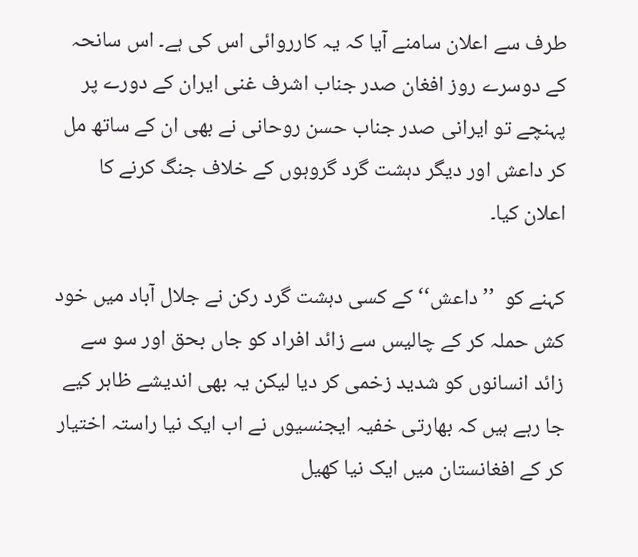طرف سے اعلان سامنے آیا کہ یہ کارروائی اس کی ہے۔ اس سانحہ کے دوسرے روز افغان صدر جناب اشرف غنی ایران کے دورے پر پہنچے تو ایرانی صدر جناب حسن روحانی نے بھی ان کے ساتھ مل کر داعش اور دیگر دہشت گرد گروہوں کے خلاف جنگ کرنے کا اعلان کیا۔

کہنے کو  ’’داعش‘‘ کے کسی دہشت گرد رکن نے جلال آباد میں خود کش حملہ کر کے چالیس سے زائد افراد کو جاں بحق اور سو سے زائد انسانوں کو شدید زخمی کر دیا لیکن یہ بھی اندیشے ظاہر کیے جا رہے ہیں کہ بھارتی خفیہ ایجنسیوں نے اب ایک نیا راستہ اختیار کر کے افغانستان میں ایک نیا کھیل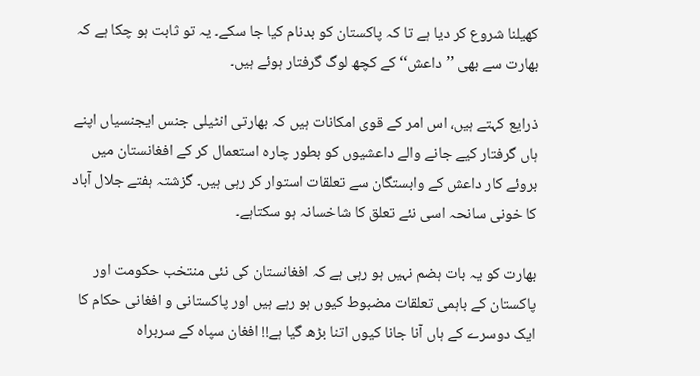کھیلنا شروع کر دیا ہے تا کہ پاکستان کو بدنام کیا جا سکے۔ یہ تو ثابت ہو چکا ہے کہ بھارت سے بھی ’’داعش‘‘ کے کچھ لوگ گرفتار ہوئے ہیں۔

ذرایع کہتے ہیں، اس امر کے قوی امکانات ہیں کہ بھارتی انٹیلی جنس ایجنسیاں اپنے ہاں گرفتار کیے جانے والے داعشیوں کو بطور چارہ استعمال کر کے افغانستان میں بروئے کار داعش کے وابستگان سے تعلقات استوار کر رہی ہیں۔ گزشتہ ہفتے جلال آباد کا خونی سانحہ اسی نئے تعلق کا شاخسانہ ہو سکتاہے۔

بھارت کو یہ بات ہضم نہیں ہو رہی ہے کہ افغانستان کی نئی منتخب حکومت اور پاکستان کے باہمی تعلقات مضبوط کیوں ہو رہے ہیں اور پاکستانی و افغانی حکام کا ایک دوسرے کے ہاں آنا جانا کیوں اتنا بڑھ گیا ہے!! افغان سپاہ کے سربراہ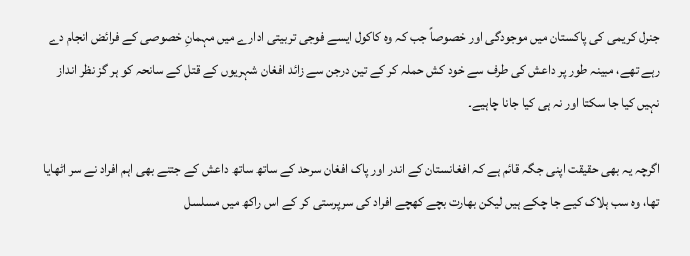جنرل کریمی کی پاکستان میں موجودگی اور خصوصاً جب کہ وہ کاکول ایسے فوجی تربیتی ادارے میں مہمانِ خصوصی کے فرائض انجام دے رہے تھے، مبینہ طور پر داعش کی طرف سے خود کش حملہ کر کے تین درجن سے زائد افغان شہریوں کے قتل کے سانحہ کو ہر گز نظر انداز نہیں کیا جا سکتا اور نہ ہی کیا جانا چاہیے۔

اگرچہ یہ بھی حقیقت اپنی جگہ قائم ہے کہ افغانستان کے اندر اور پاک افغان سرحد کے ساتھ ساتھ داعش کے جتنے بھی اہم افراد نے سر اٹھایا تھا، وہ سب ہلاک کیے جا چکے ہیں لیکن بھارت بچے کھچے افراد کی سرپرستی کر کے اس راکھ میں مسلسل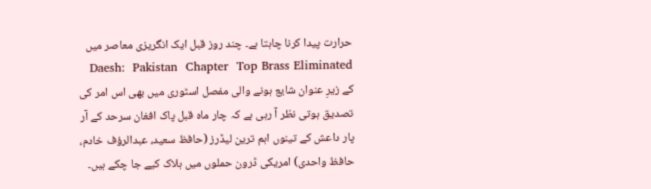حرارت پیدا کرنا چاہتا ہے۔ چند روز قبل ایک انگریزی معاصر میں Daesh:  Pakistan  Chapter  Top Brass Eliminated کے زیرِ عنوان شایع ہونے والی مفصل اسٹوری میں بھی اس امر کی تصدیق ہوتی نظر آ رہی ہے کہ چار ماہ قبل پاک افغان سرحد کے آر پار داعش کے تینوں اہم ترین لیڈرز (حافظ سعید، عبدالرؤف خادم، حافظ واحدی) امریکی ڈرون حملوں میں ہلاک کیے جا چکے ہیں۔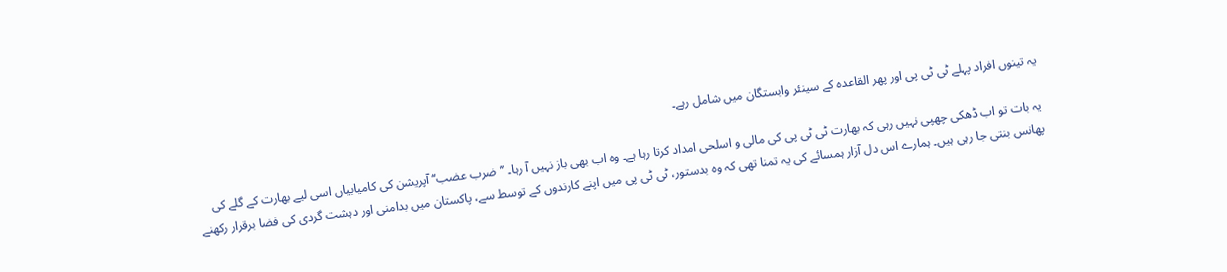یہ تینوں افراد پہلے ٹی ٹی پی اور پھر القاعدہ کے سینئر وابستگان میں شامل رہے۔

یہ بات تو اب ڈھکی چھپی نہیں رہی کہ بھارت ٹی ٹی پی کی مالی و اسلحی امداد کرتا رہا ہے۔ وہ اب بھی باز نہیں آ رہا۔ ’’ضرب عضب‘‘ آپریشن کی کامیابیاں اسی لیے بھارت کے گلے کی پھانس بنتی جا رہی ہیں۔ ہمارے اس دل آزار ہمسائے کی یہ تمنا تھی کہ وہ بدستور، ٹی ٹی پی میں اپنے کارندوں کے توسط سے، پاکستان میں بدامنی اور دہشت گردی کی فضا برقرار رکھنے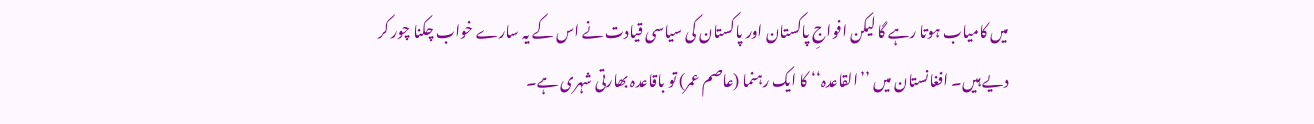میں کامیاب ہوتا رہے گا لیکن افواجِ پاکستان اور پاکستان کی سیاسی قیادت نے اس کے یہ سارے خواب چکنا چور کر دیے ہیں۔ افغانستان میں ’’القاعدہ‘‘ کا ایک رہنما (عاصم عمر) تو باقاعدہ بھارتی شہری ہے۔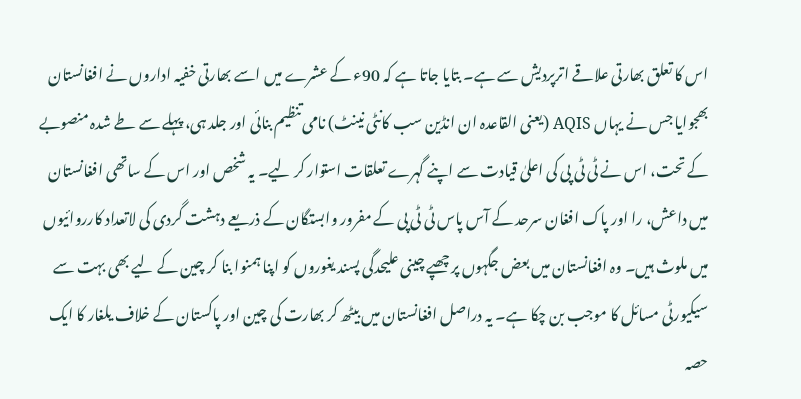اس کا تعلق بھارتی علاقے اترپردیش سے ہے۔ بتایا جاتا ہے کہ 90ء کے عشرے میں اسے بھارتی خفیہ اداروں نے افغانستان بھجوایا جس نے یہاں AQIS (یعنی القاعدہ ان انڈین سب کانٹی نینٹ) نامی تنظیم بنائی اور جلد ہی، پہلے سے طے شدہ منصوبے کے تحت، اس نے ٹی ٹی پی کی اعلیٰ قیادت سے اپنے گہرے تعلقات استوار کر لیے۔ یہ شخص اور اس کے ساتھی افغانستان میں داعش، را اور پاک افغان سرحد کے آس پاس ٹی ٹی پی کے مفرور وابستگان کے ذریعے دہشت گردی کی لاتعداد کارروائیوں میں ملوث ہیں۔ وہ افغانستان میں بعض جگہوں پر چھپے چینی علیحدگی پسند یغوروں کو اپنا ہمنوا بنا کر چین کے لیے بھی بہت سے سیکیورٹی مسائل کا موجب بن چکا ہے۔ یہ دراصل افغانستان میں بیٹھ کر بھارت کی چین اور پاکستان کے خلاف یلغار کا ایک حصہ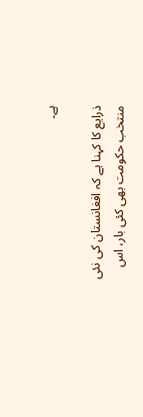ہے۔

ذرایع کا کہنا ہے کہ افغانستان کی نئی منتخب حکومت بھی کئی بار، اس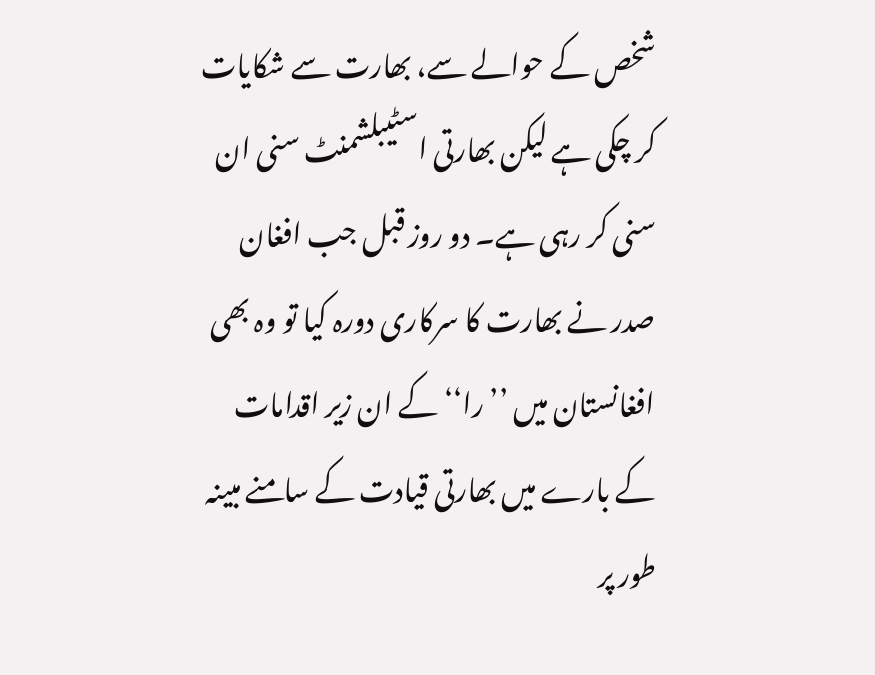شخص کے حوالے سے، بھارت سے شکایات کر چکی ہے لیکن بھارتی اسٹیبلشمنٹ سنی ان سنی کر رہی ہے۔ دو روز قبل جب افغان صدر نے بھارت کا سرکاری دورہ کیا تو وہ بھی افغانستان میں ’’را‘‘ کے ان زیر اقدامات کے بارے میں بھارتی قیادت کے سامنے مبینہ طور پر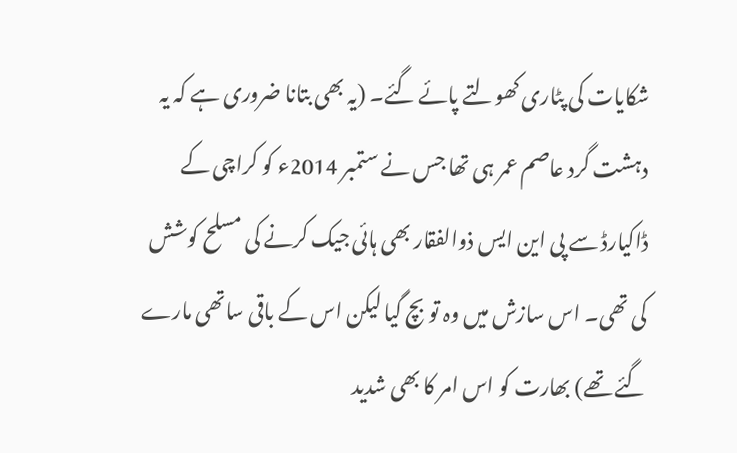شکایات کی پٹاری کھولتے پائے گئے۔ (یہ بھی بتانا ضروری ہے کہ یہ دہشت گرد عاصم عمر ہی تھا جس نے ستمبر 2014ء کو کراچی کے ڈاکیارڈ سے پی این ایس ذوالفقار بھی ہائی جیک کرنے کی مسلح کوشش کی تھی۔ اس سازش میں وہ تو بچ گیا لیکن اس کے باقی ساتھی مارے گئے تھے) بھارت کو اس امر کا بھی شدید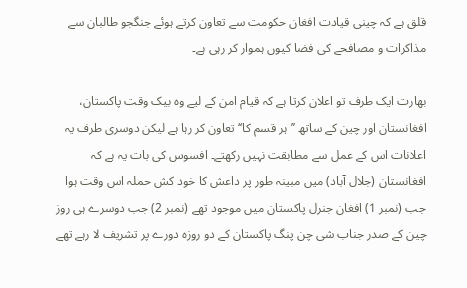قلق ہے کہ چینی قیادت افغان حکومت سے تعاون کرتے ہوئے جنگجو طالبان سے مذاکرات و مصافحے کی فضا کیوں ہموار کر رہی ہے۔

بھارت ایک طرف تو اعلان کرتا ہے کہ قیام امن کے لیے وہ بیک وقت پاکستان، افغانستان اور چین کے ساتھ ’’ہر قسم کا‘‘ تعاون کر رہا ہے لیکن دوسری طرف یہ اعلانات اس کے عمل سے مطابقت نہیں رکھتے۔ افسوس کی بات یہ ہے کہ افغانستان (جلال آباد) میں مبینہ طور پر داعش کا خود کش حملہ اس وقت ہوا جب (نمبر 1) افغان جنرل پاکستان میں موجود تھے (نمبر 2) جب دوسرے ہی روز چین کے صدر جناب شی چن پنگ پاکستان کے دو روزہ دورے پر تشریف لا رہے تھے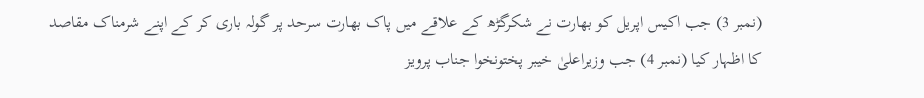(نمبر 3) جب اکیس اپریل کو بھارت نے شکرگڑھ کے علاقے میں پاک بھارت سرحد پر گولہ باری کر کے اپنے شرمناک مقاصد کا اظہار کیا (نمبر 4) جب وزیراعلیٰ خیبر پختونخوا جناب پرویز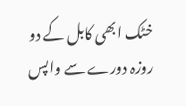خٹک ابھی کابل کے دو روزہ دورے سے واپس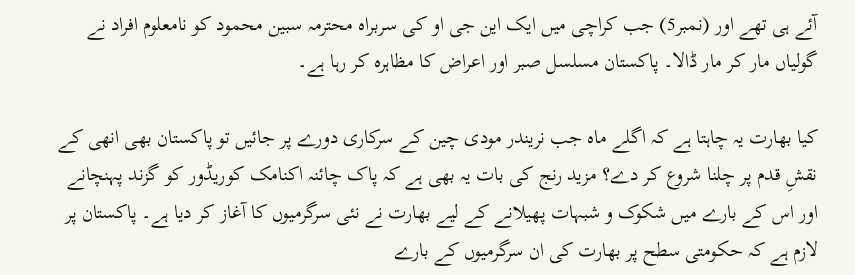آئے ہی تھے اور (نمبر5) جب کراچی میں ایک این جی او کی سربراہ محترمہ سبین محمود کو نامعلوم افراد نے گولیاں مار کر مار ڈالا۔ پاکستان مسلسل صبر اور اعراض کا مظاہرہ کر رہا ہے۔

کیا بھارت یہ چاہتا ہے کہ اگلے ماہ جب نریندر مودی چین کے سرکاری دورے پر جائیں تو پاکستان بھی انھی کے نقشِ قدم پر چلنا شروع کر دے؟ مزید رنج کی بات یہ بھی ہے کہ پاک چائنہ اکنامک کوریڈور کو گزند پہنچانے اور اس کے بارے میں شکوک و شبہات پھیلانے کے لیے بھارت نے نئی سرگرمیوں کا آغاز کر دیا ہے۔ پاکستان پر لازم ہے کہ حکومتی سطح پر بھارت کی ان سرگرمیوں کے بارے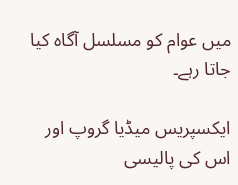میں عوام کو مسلسل آگاہ کیا جاتا رہے۔

ایکسپریس میڈیا گروپ اور اس کی پالیسی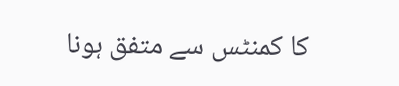کا کمنٹس سے متفق ہونا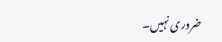ضروری نہیں۔